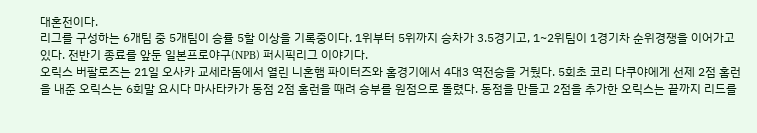대혼전이다.
리그를 구성하는 6개팀 중 5개팀이 승률 5할 이상을 기록중이다. 1위부터 5위까지 승차가 3.5경기고, 1~2위팀이 1경기차 순위경쟁을 이어가고 있다. 전반기 종료를 앞둔 일본프로야구(NPB) 퍼시픽리그 이야기다.
오릭스 버팔로즈는 21일 오사카 교세라돔에서 열린 니혼햄 파이터즈와 홈경기에서 4대3 역전승을 거뒀다. 5회초 코리 다쿠야에게 선제 2점 홈런을 내준 오릭스는 6회말 요시다 마사타카가 동점 2점 홈런을 때려 승부를 원점으로 돌렸다. 동점을 만들고 2점을 추가한 오릭스는 끝까지 리드를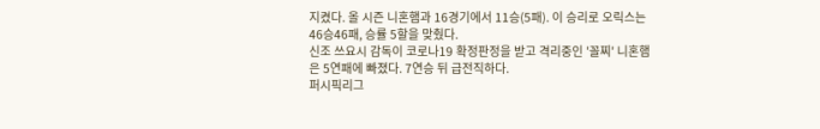지켰다. 올 시즌 니혼햄과 16경기에서 11승(5패). 이 승리로 오릭스는 46승46패, 승률 5할을 맞췄다.
신조 쓰요시 감독이 코로나19 확정판정을 받고 격리중인 '꼴찌' 니혼햄은 5연패에 빠졌다. 7연승 뒤 급전직하다.
퍼시픽리그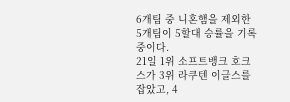6개팀 중 니혼햄을 제외한 5개팀이 5할대 승률을 기록중이다.
21일 1위 소프트뱅크 호크스가 3위 라쿠텐 이글스를 잡았고, 4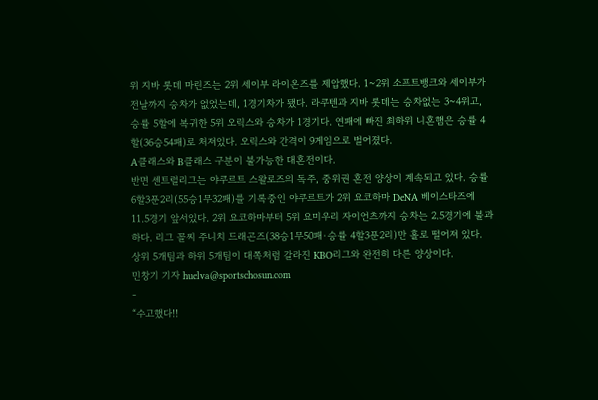위 지바 롯데 마린즈는 2위 세이부 라이온즈를 제압했다. 1~2위 소프트뱅크와 세이부가 전날까지 승차가 없었는데, 1경기차가 됐다. 라쿠텐과 지바 롯데는 승차없는 3~4위고, 승률 5할에 복귀한 5위 오릭스와 승차가 1경기다. 연패에 빠진 최하위 니혼햄은 승률 4할(36승54패)로 처져있다. 오릭스와 간격이 9게임으로 벌어졌다.
A클래스와 B클래스 구분이 불가능한 대혼전이다.
반면 센트럴리그는 야쿠르트 스왈로즈의 독주, 중위권 혼전 양상이 계속되고 있다. 승률 6할3푼2리(55승1무32패)를 기록중인 야쿠르트가 2위 요코하마 DeNA 베이스타즈에 11.5경기 앞서있다. 2위 요코하마부터 5위 요미우리 자이언츠까지 승차는 2.5경기에 불과하다. 리그 꼴찌 주니치 드래곤즈(38승1무50패·승률 4할3푼2리)만 홀로 떨어져 있다.
상위 5개팀과 하위 5개팀이 대쪽처럼 갈라진 KBO리그와 완전히 다른 양상이다.
민창기 기자 huelva@sportschosun.com
-
“수고했다!!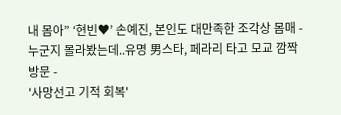내 몸아” ‘현빈♥’ 손예진, 본인도 대만족한 조각상 몸매 -
누군지 몰라봤는데..유명 男스타, 페라리 타고 모교 깜짝 방문 -
'사망선고 기적 회복'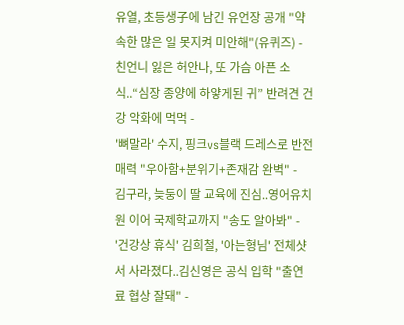유열, 초등생子에 남긴 유언장 공개 "약속한 많은 일 못지켜 미안해"(유퀴즈) -
친언니 잃은 허안나, 또 가슴 아픈 소식..“심장 종양에 하얗게된 귀” 반려견 건강 악화에 먹먹 -
'뼈말라' 수지, 핑크vs블랙 드레스로 반전 매력 "우아함+분위기+존재감 완벽" -
김구라, 늦둥이 딸 교육에 진심..영어유치원 이어 국제학교까지 "송도 알아봐" -
'건강상 휴식' 김희철, '아는형님' 전체샷서 사라졌다..김신영은 공식 입학 "출연료 협상 잘돼" -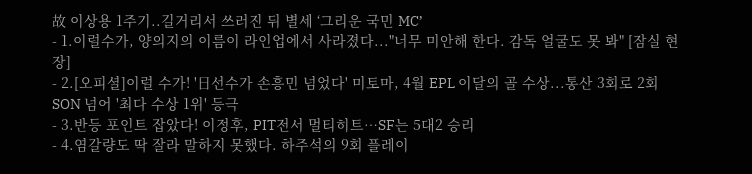故 이상용 1주기..길거리서 쓰러진 뒤 별세 ‘그리운 국민 MC’
- 1.이럴수가, 양의지의 이름이 라인업에서 사라졌다..."너무 미안해 한다. 감독 얼굴도 못 봐" [잠실 현장]
- 2.[오피셜]이럴 수가! '日선수가 손흥민 넘었다' 미토마, 4월 EPL 이달의 골 수상...통산 3회로 2회 SON 넘어 '최다 수상 1위' 등극
- 3.반등 포인트 잡았다! 이정후, PIT전서 멀티히트…SF는 5대2 승리
- 4.염갈량도 딱 잘라 말하지 못했다. 하주석의 9회 플레이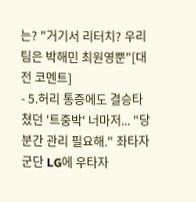는? "거기서 리터치? 우리팀은 박해민 최원영뿐"[대전 코멘트]
- 5.허리 통증에도 결승타 쳤던 '트중박' 너마저... "당분간 관리 필요해." 좌타자 군단 LG에 우타자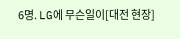6명. LG에 무슨일이[대전 현장]